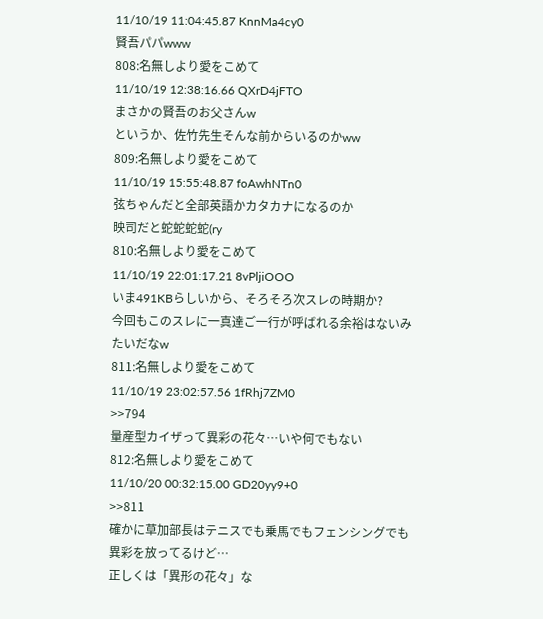11/10/19 11:04:45.87 KnnMa4cy0
賢吾パパwww
808:名無しより愛をこめて
11/10/19 12:38:16.66 QXrD4jFTO
まさかの賢吾のお父さんw
というか、佐竹先生そんな前からいるのかww
809:名無しより愛をこめて
11/10/19 15:55:48.87 foAwhNTn0
弦ちゃんだと全部英語かカタカナになるのか
映司だと蛇蛇蛇蛇(ry
810:名無しより愛をこめて
11/10/19 22:01:17.21 8vPljiOOO
いま491KBらしいから、そろそろ次スレの時期か?
今回もこのスレに一真達ご一行が呼ばれる余裕はないみたいだなw
811:名無しより愛をこめて
11/10/19 23:02:57.56 1fRhj7ZM0
>>794
量産型カイザって異彩の花々…いや何でもない
812:名無しより愛をこめて
11/10/20 00:32:15.00 GD20yy9+0
>>811
確かに草加部長はテニスでも乗馬でもフェンシングでも異彩を放ってるけど…
正しくは「異形の花々」な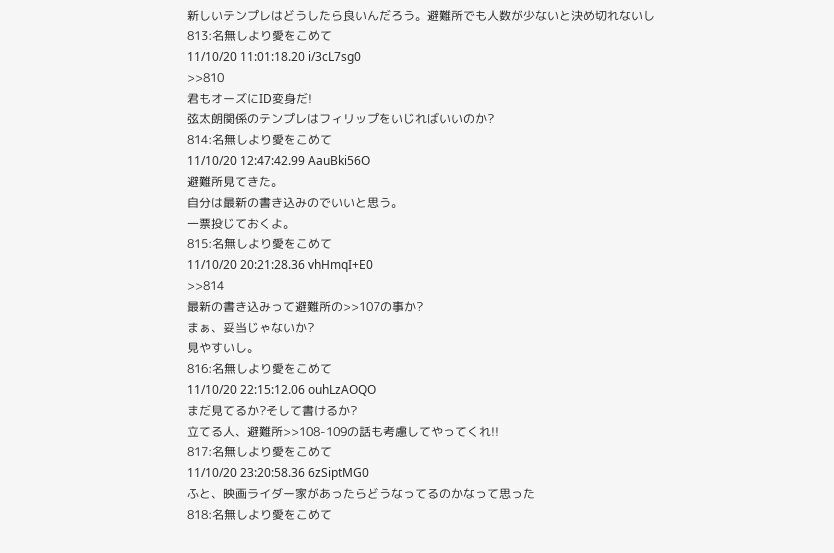新しいテンプレはどうしたら良いんだろう。避難所でも人数が少ないと決め切れないし
813:名無しより愛をこめて
11/10/20 11:01:18.20 i/3cL7sg0
>>810
君もオーズにID変身だ!
弦太朗関係のテンプレはフィリップをいじればいいのか?
814:名無しより愛をこめて
11/10/20 12:47:42.99 AauBki56O
避難所見てきた。
自分は最新の書き込みのでいいと思う。
一票投じておくよ。
815:名無しより愛をこめて
11/10/20 20:21:28.36 vhHmqI+E0
>>814
最新の書き込みって避難所の>>107の事か?
まぁ、妥当じゃないか?
見やすいし。
816:名無しより愛をこめて
11/10/20 22:15:12.06 ouhLzAOQO
まだ見てるか?そして書けるか?
立てる人、避難所>>108-109の話も考慮してやってくれ!!
817:名無しより愛をこめて
11/10/20 23:20:58.36 6zSiptMG0
ふと、映画ライダー家があったらどうなってるのかなって思った
818:名無しより愛をこめて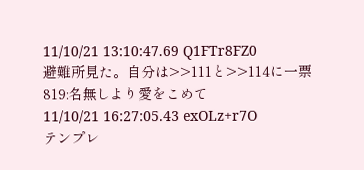11/10/21 13:10:47.69 Q1FTr8FZ0
避難所見た。自分は>>111と>>114に一票
819:名無しより愛をこめて
11/10/21 16:27:05.43 exOLz+r7O
テンプレ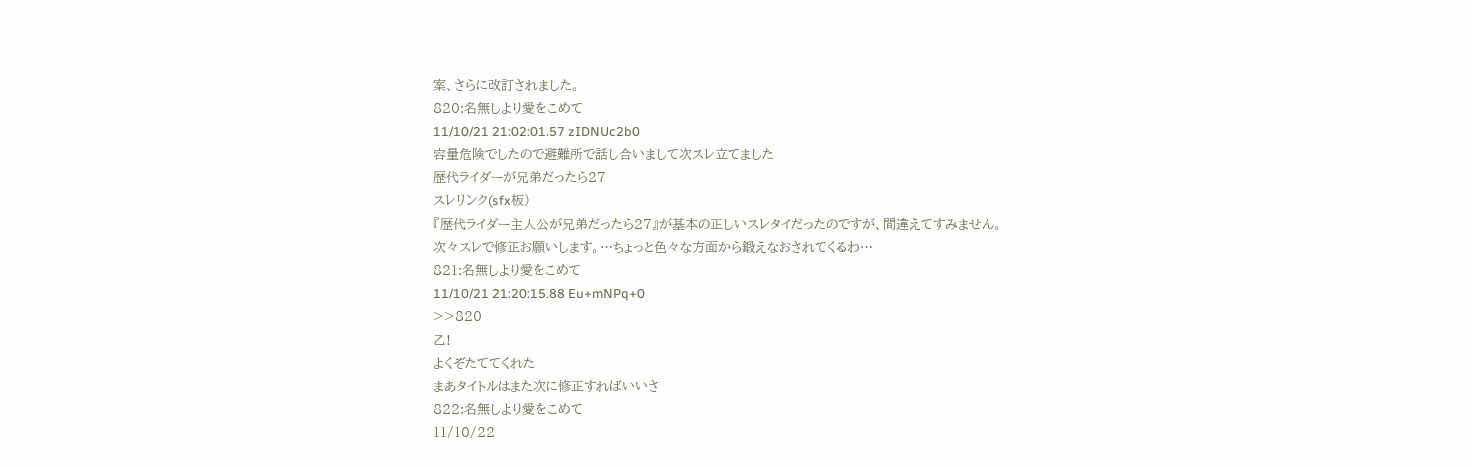案、さらに改訂されました。
820:名無しより愛をこめて
11/10/21 21:02:01.57 zIDNUc2b0
容量危険でしたので避難所で話し合いまして次スレ立てました
歴代ライダーが兄弟だったら27
スレリンク(sfx板)
『歴代ライダー主人公が兄弟だったら27』が基本の正しいスレタイだったのですが、間違えてすみません。
次々スレで修正お願いします。…ちょっと色々な方面から鍛えなおされてくるわ…
821:名無しより愛をこめて
11/10/21 21:20:15.88 Eu+mNPq+0
>>820
乙!
よくぞたててくれた
まあタイトルはまた次に修正すればいいさ
822:名無しより愛をこめて
11/10/22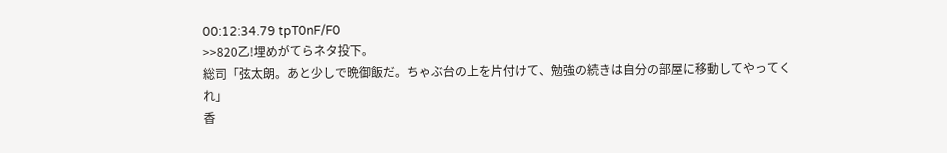00:12:34.79 tpT0nF/F0
>>820乙!埋めがてらネタ投下。
総司「弦太朗。あと少しで晩御飯だ。ちゃぶ台の上を片付けて、勉強の続きは自分の部屋に移動してやってくれ」
香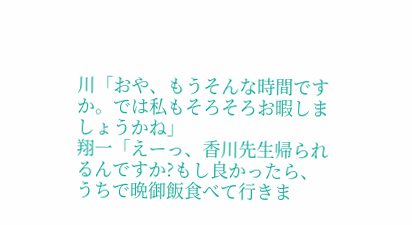川「おや、もうそんな時間ですか。では私もそろそろお暇しましょうかね」
翔一「えーっ、香川先生帰られるんですか?もし良かったら、うちで晩御飯食べて行きま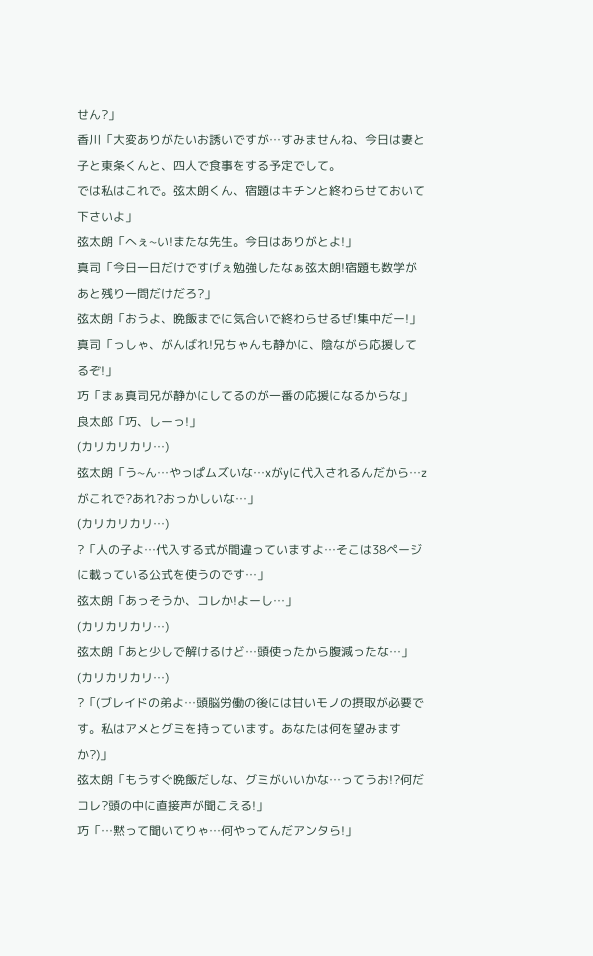せん?」
香川「大変ありがたいお誘いですが…すみませんね、今日は妻と子と東条くんと、四人で食事をする予定でして。
では私はこれで。弦太朗くん、宿題はキチンと終わらせておいて下さいよ」
弦太朗「へぇ~い!またな先生。今日はありがとよ!」
真司「今日一日だけですげぇ勉強したなぁ弦太朗!宿題も数学があと残り一問だけだろ?」
弦太朗「おうよ、晩飯までに気合いで終わらせるぜ!集中だー!」
真司「っしゃ、がんばれ!兄ちゃんも静かに、陰ながら応援してるぞ!」
巧「まぁ真司兄が静かにしてるのが一番の応援になるからな」
良太郎「巧、しーっ!」
(カリカリカリ…)
弦太朗「う~ん…やっぱムズいな…xがyに代入されるんだから…zがこれで?あれ?おっかしいな…」
(カリカリカリ…)
?「人の子よ…代入する式が間違っていますよ…そこは38ページに載っている公式を使うのです…」
弦太朗「あっそうか、コレか!よーし…」
(カリカリカリ…)
弦太朗「あと少しで解けるけど…頭使ったから腹減ったな…」
(カリカリカリ…)
?「(ブレイドの弟よ…頭脳労働の後には甘いモノの摂取が必要です。私はアメとグミを持っています。あなたは何を望みますか?)」
弦太朗「もうすぐ晩飯だしな、グミがいいかな…ってうお!?何だコレ?頭の中に直接声が聞こえる!」
巧「…黙って聞いてりゃ…何やってんだアンタら!」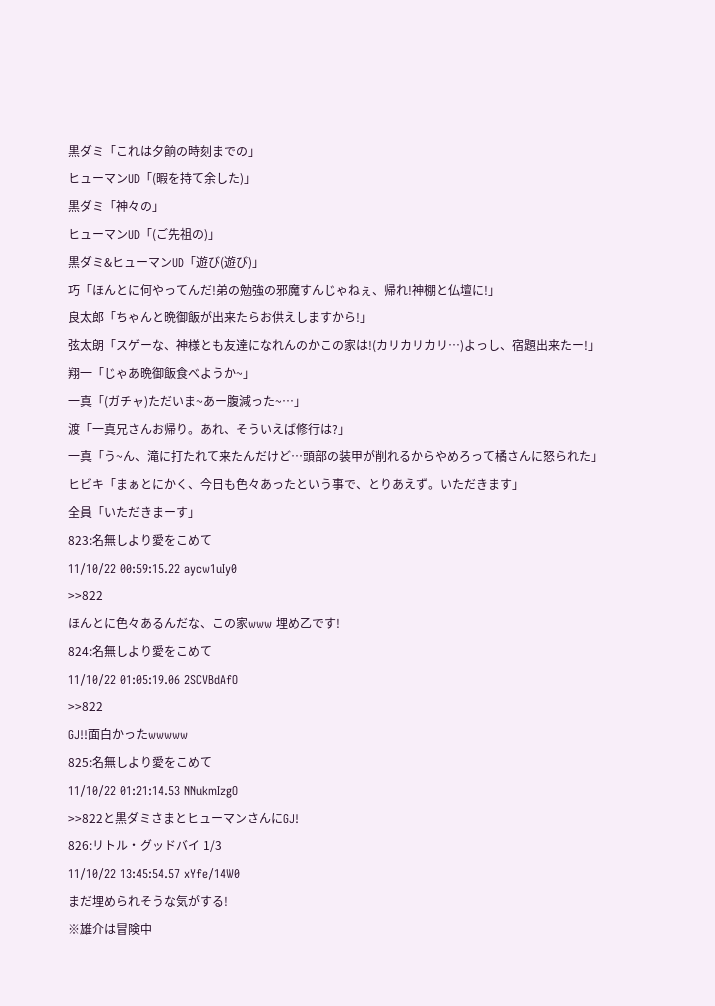黒ダミ「これは夕餉の時刻までの」
ヒューマンUD「(暇を持て余した)」
黒ダミ「神々の」
ヒューマンUD「(ご先祖の)」
黒ダミ&ヒューマンUD「遊び(遊び)」
巧「ほんとに何やってんだ!弟の勉強の邪魔すんじゃねぇ、帰れ!神棚と仏壇に!」
良太郎「ちゃんと晩御飯が出来たらお供えしますから!」
弦太朗「スゲーな、神様とも友達になれんのかこの家は!(カリカリカリ…)よっし、宿題出来たー!」
翔一「じゃあ晩御飯食べようか~」
一真「(ガチャ)ただいま~あー腹減った~…」
渡「一真兄さんお帰り。あれ、そういえば修行は?」
一真「う~ん、滝に打たれて来たんだけど…頭部の装甲が削れるからやめろって橘さんに怒られた」
ヒビキ「まぁとにかく、今日も色々あったという事で、とりあえず。いただきます」
全員「いただきまーす」
823:名無しより愛をこめて
11/10/22 00:59:15.22 aycw1uIy0
>>822
ほんとに色々あるんだな、この家www 埋め乙です!
824:名無しより愛をこめて
11/10/22 01:05:19.06 2SCVBdAfO
>>822
GJ!!面白かったwwwww
825:名無しより愛をこめて
11/10/22 01:21:14.53 NNukmIzgO
>>822と黒ダミさまとヒューマンさんにGJ!
826:リトル・グッドバイ 1/3
11/10/22 13:45:54.57 xYfe/14W0
まだ埋められそうな気がする!
※雄介は冒険中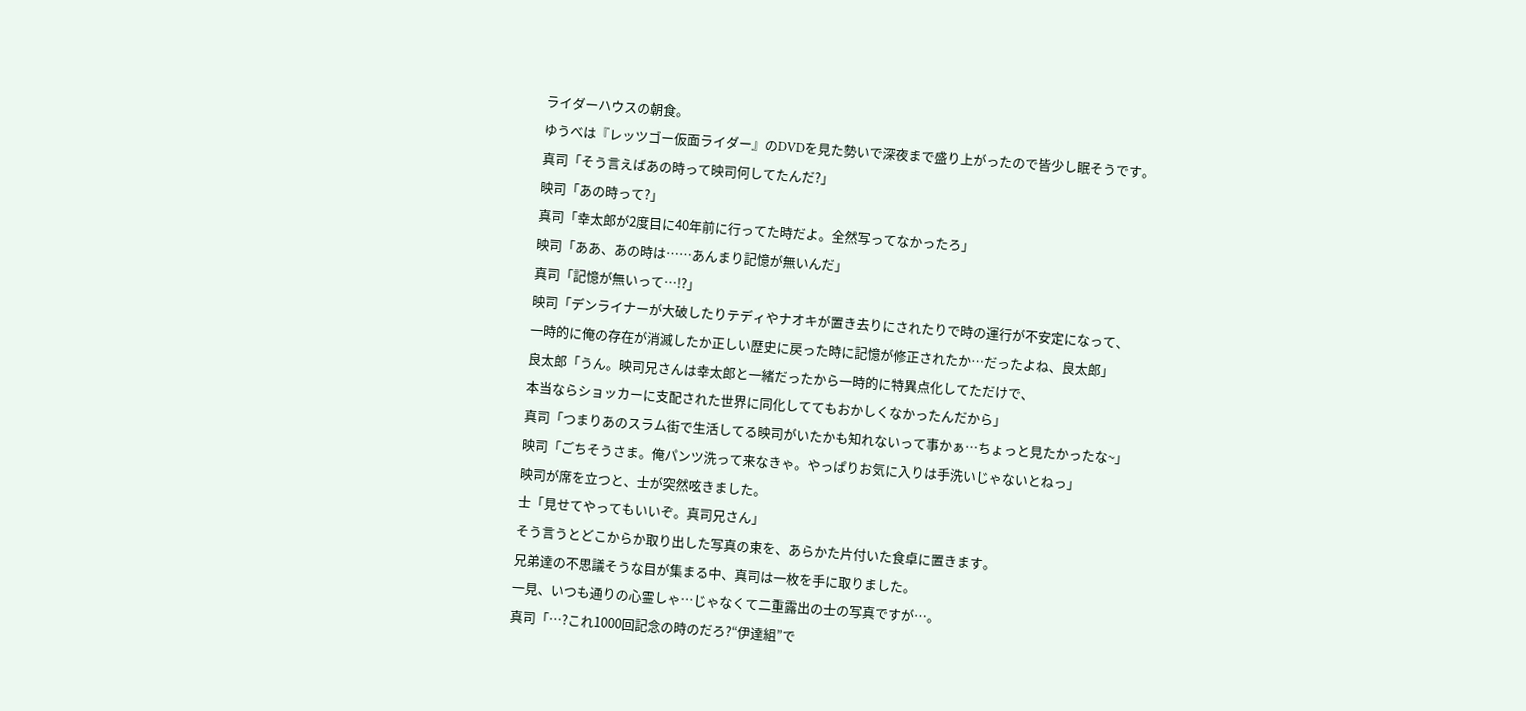ライダーハウスの朝食。
ゆうべは『レッツゴー仮面ライダー』のDVDを見た勢いで深夜まで盛り上がったので皆少し眠そうです。
真司「そう言えばあの時って映司何してたんだ?」
映司「あの時って?」
真司「幸太郎が2度目に40年前に行ってた時だよ。全然写ってなかったろ」
映司「ああ、あの時は……あんまり記憶が無いんだ」
真司「記憶が無いって…!?」
映司「デンライナーが大破したりテディやナオキが置き去りにされたりで時の運行が不安定になって、
一時的に俺の存在が消滅したか正しい歴史に戻った時に記憶が修正されたか…だったよね、良太郎」
良太郎「うん。映司兄さんは幸太郎と一緒だったから一時的に特異点化してただけで、
本当ならショッカーに支配された世界に同化しててもおかしくなかったんだから」
真司「つまりあのスラム街で生活してる映司がいたかも知れないって事かぁ…ちょっと見たかったな~」
映司「ごちそうさま。俺パンツ洗って来なきゃ。やっぱりお気に入りは手洗いじゃないとねっ」
映司が席を立つと、士が突然呟きました。
士「見せてやってもいいぞ。真司兄さん」
そう言うとどこからか取り出した写真の束を、あらかた片付いた食卓に置きます。
兄弟達の不思議そうな目が集まる中、真司は一枚を手に取りました。
一見、いつも通りの心霊しゃ…じゃなくて二重露出の士の写真ですが…。
真司「…?これ1000回記念の時のだろ?“伊達組”で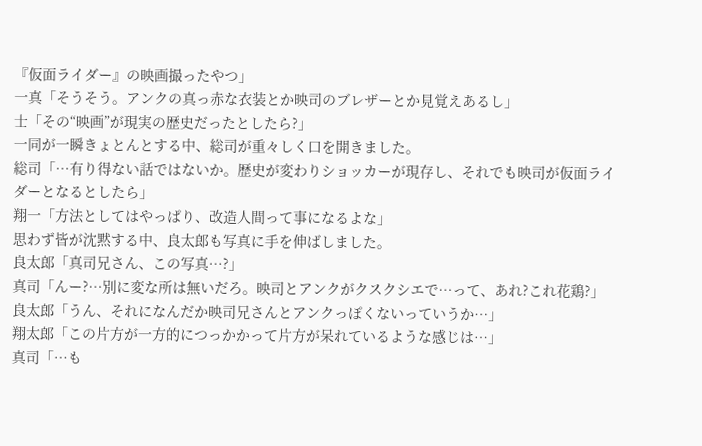『仮面ライダー』の映画撮ったやつ」
一真「そうそう。アンクの真っ赤な衣装とか映司のブレザーとか見覚えあるし」
士「その“映画”が現実の歴史だったとしたら?」
一同が一瞬きょとんとする中、総司が重々しく口を開きました。
総司「…有り得ない話ではないか。歴史が変わりショッカーが現存し、それでも映司が仮面ライダーとなるとしたら」
翔一「方法としてはやっぱり、改造人間って事になるよな」
思わず皆が沈黙する中、良太郎も写真に手を伸ばしました。
良太郎「真司兄さん、この写真…?」
真司「んー?…別に変な所は無いだろ。映司とアンクがクスクシエで…って、あれ?これ花鶏?」
良太郎「うん、それになんだか映司兄さんとアンクっぽくないっていうか…」
翔太郎「この片方が一方的につっかかって片方が呆れているような感じは…」
真司「…も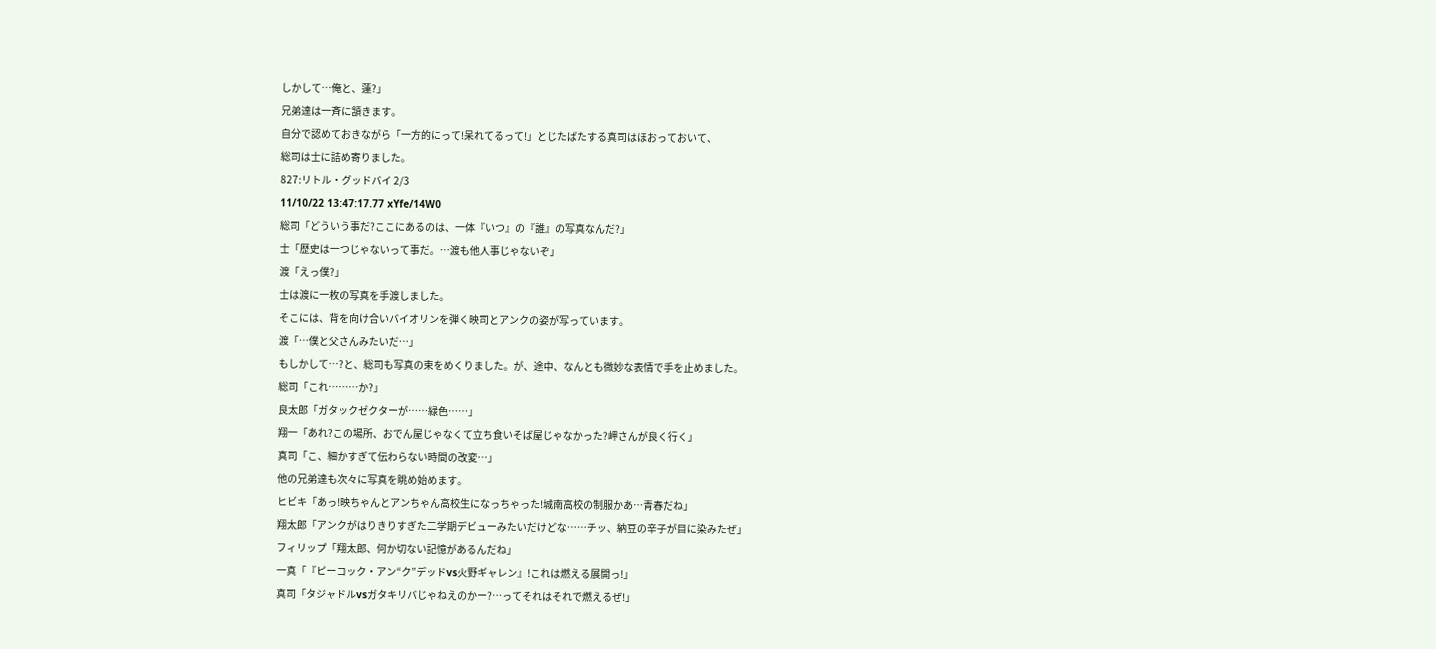しかして…俺と、蓮?」
兄弟達は一斉に頷きます。
自分で認めておきながら「一方的にって!呆れてるって!」とじたばたする真司はほおっておいて、
総司は士に詰め寄りました。
827:リトル・グッドバイ 2/3
11/10/22 13:47:17.77 xYfe/14W0
総司「どういう事だ?ここにあるのは、一体『いつ』の『誰』の写真なんだ?」
士「歴史は一つじゃないって事だ。…渡も他人事じゃないぞ」
渡「えっ僕?」
士は渡に一枚の写真を手渡しました。
そこには、背を向け合いバイオリンを弾く映司とアンクの姿が写っています。
渡「…僕と父さんみたいだ…」
もしかして…?と、総司も写真の束をめくりました。が、途中、なんとも微妙な表情で手を止めました。
総司「これ………か?」
良太郎「ガタックゼクターが……緑色……」
翔一「あれ?この場所、おでん屋じゃなくて立ち食いそば屋じゃなかった?岬さんが良く行く」
真司「こ、細かすぎて伝わらない時間の改変…」
他の兄弟達も次々に写真を眺め始めます。
ヒビキ「あっ!映ちゃんとアンちゃん高校生になっちゃった!城南高校の制服かあ…青春だね」
翔太郎「アンクがはりきりすぎた二学期デビューみたいだけどな……チッ、納豆の辛子が目に染みたぜ」
フィリップ「翔太郎、何か切ない記憶があるんだね」
一真「『ピーコック・アン“ク”デッドvs火野ギャレン』!これは燃える展開っ!」
真司「タジャドルvsガタキリバじゃねえのかー?…ってそれはそれで燃えるぜ!」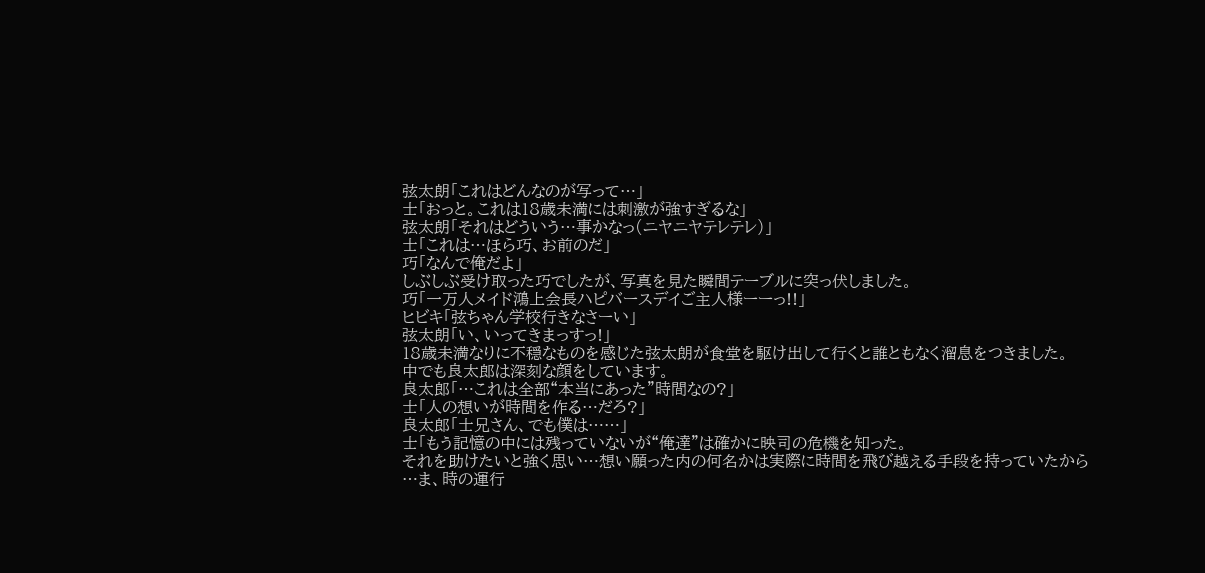弦太朗「これはどんなのが写って…」
士「おっと。これは18歳未満には刺激が強すぎるな」
弦太朗「それはどういう…事かなっ(ニヤニヤテレテレ)」
士「これは…ほら巧、お前のだ」
巧「なんで俺だよ」
しぶしぶ受け取った巧でしたが、写真を見た瞬間テーブルに突っ伏しました。
巧「一万人メイド鴻上会長ハピバースデイご主人様ーーっ!!」
ヒビキ「弦ちゃん学校行きなさーい」
弦太朗「い、いってきまっすっ!」
18歳未満なりに不穏なものを感じた弦太朗が食堂を駆け出して行くと誰ともなく溜息をつきました。
中でも良太郎は深刻な顔をしています。
良太郎「…これは全部“本当にあった”時間なの?」
士「人の想いが時間を作る…だろ?」
良太郎「士兄さん、でも僕は……」
士「もう記憶の中には残っていないが“俺達”は確かに映司の危機を知った。
それを助けたいと強く思い…想い願った内の何名かは実際に時間を飛び越える手段を持っていたから
…ま、時の運行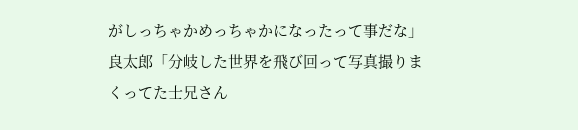がしっちゃかめっちゃかになったって事だな」
良太郎「分岐した世界を飛び回って写真撮りまくってた士兄さん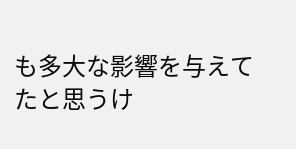も多大な影響を与えてたと思うけ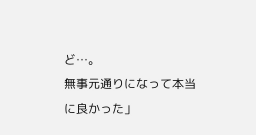ど…。
無事元通りになって本当に良かった」